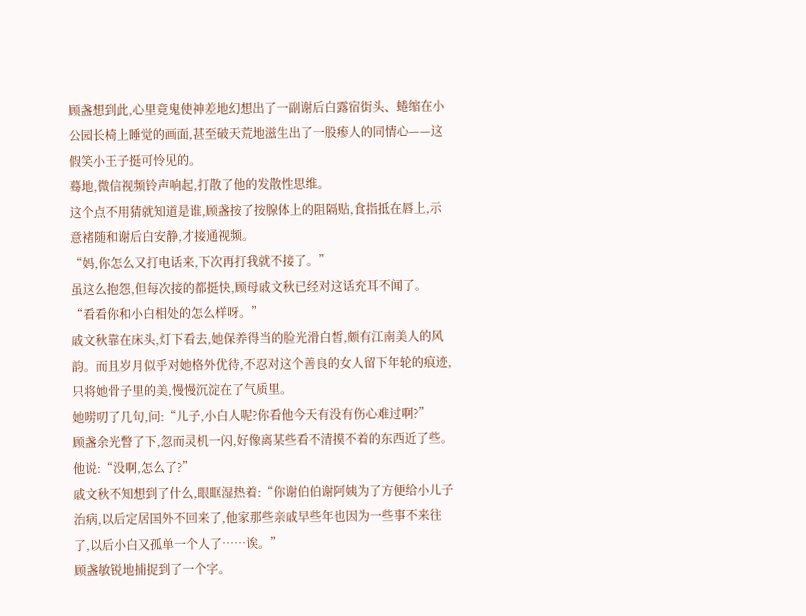顾盏想到此,心里竟鬼使神差地幻想出了一副谢后白露宿街头、蜷缩在小公园长椅上睡觉的画面,甚至破天荒地滋生出了一股瘆人的同情心——这假笑小王子挺可怜见的。
蓦地,微信视频铃声响起,打散了他的发散性思维。
这个点不用猜就知道是谁,顾盏按了按腺体上的阻隔贴,食指抵在唇上,示意褚随和谢后白安静,才接通视频。
“妈,你怎么又打电话来,下次再打我就不接了。”
虽这么抱怨,但每次接的都挺快,顾母戚文秋已经对这话充耳不闻了。
“看看你和小白相处的怎么样呀。”
戚文秋靠在床头,灯下看去,她保养得当的脸光滑白皙,颇有江南美人的风韵。而且岁月似乎对她格外优待,不忍对这个善良的女人留下年轮的痕迹,只将她骨子里的美,慢慢沉淀在了气质里。
她唠叨了几句,问:“儿子,小白人呢?你看他今天有没有伤心难过啊?”
顾盏余光瞥了下,忽而灵机一闪,好像离某些看不清摸不着的东西近了些。
他说:“没啊,怎么了?”
戚文秋不知想到了什么,眼眶湿热着:“你谢伯伯谢阿姨为了方便给小儿子治病,以后定居国外不回来了,他家那些亲戚早些年也因为一些事不来往了,以后小白又孤单一个人了……诶。”
顾盏敏锐地捕捉到了一个字。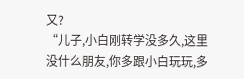又?
“儿子,小白刚转学没多久,这里没什么朋友,你多跟小白玩玩,多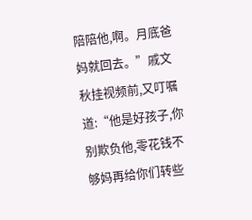陪陪他,啊。月底爸妈就回去。”戚文秋挂视频前,又叮嘱道:“他是好孩子,你别欺负他,零花钱不够妈再给你们转些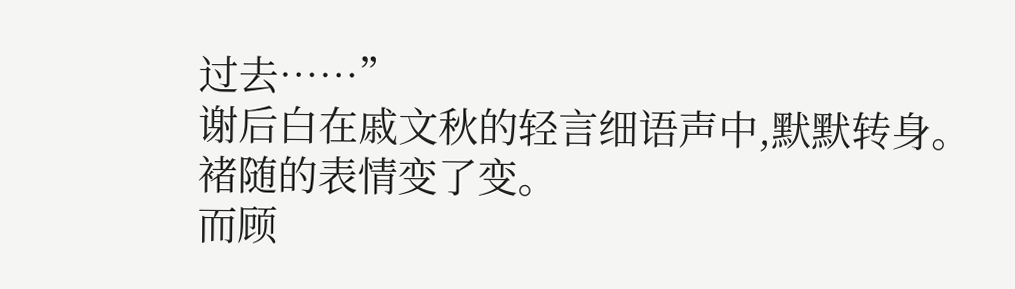过去……”
谢后白在戚文秋的轻言细语声中,默默转身。
褚随的表情变了变。
而顾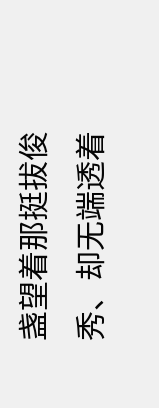盏望着那挺拔俊秀、却无端透着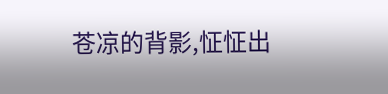苍凉的背影,怔怔出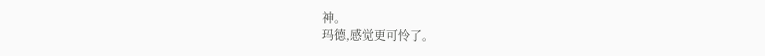神。
玛德,感觉更可怜了。